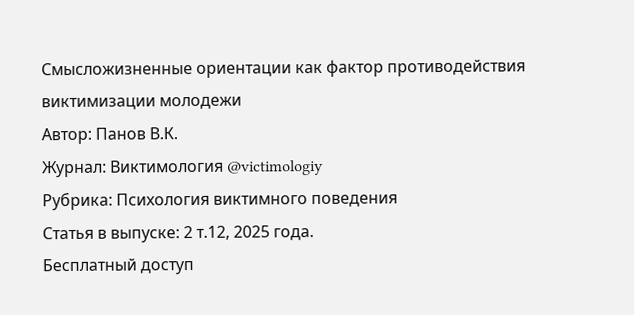Смысложизненные ориентации как фактор противодействия виктимизации молодежи
Автор: Панов В.К.
Журнал: Виктимология @victimologiy
Рубрика: Психология виктимного поведения
Статья в выпуске: 2 т.12, 2025 года.
Бесплатный доступ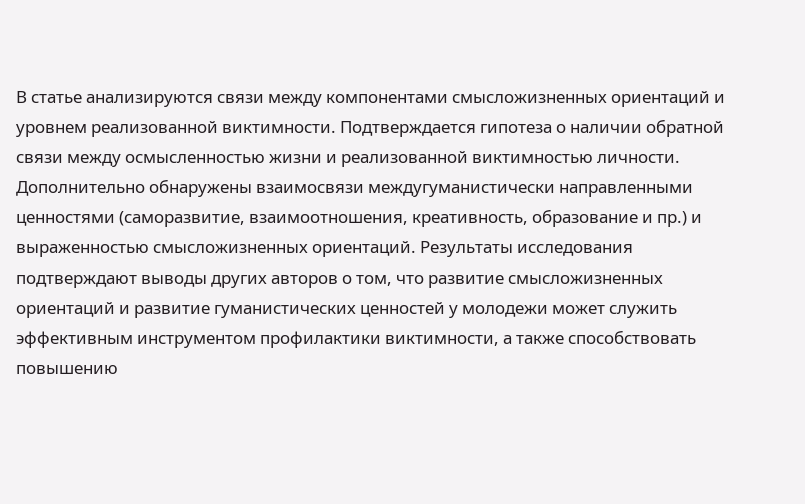В статье анализируются связи между компонентами смысложизненных ориентаций и уровнем реализованной виктимности. Подтверждается гипотеза о наличии обратной связи между осмысленностью жизни и реализованной виктимностью личности. Дополнительно обнаружены взаимосвязи междугуманистически направленными ценностями (саморазвитие, взаимоотношения, креативность, образование и пр.) и выраженностью смысложизненных ориентаций. Результаты исследования подтверждают выводы других авторов о том, что развитие смысложизненных ориентаций и развитие гуманистических ценностей у молодежи может служить эффективным инструментом профилактики виктимности, а также способствовать повышению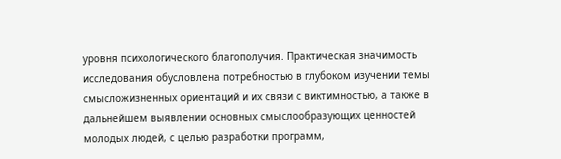уровня психологического благополучия. Практическая значимость исследования обусловлена потребностью в глубоком изучении темы смысложизненных ориентаций и их связи с виктимностью, а также в дальнейшем выявлении основных смыслообразующих ценностей молодых людей, с целью разработки программ,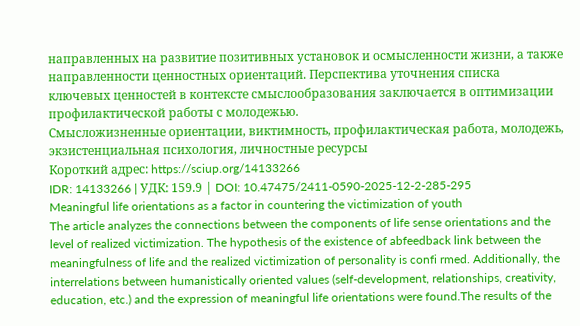направленных на развитие позитивных установок и осмысленности жизни, а также направленности ценностных ориентаций. Перспектива уточнения списка ключевых ценностей в контексте смыслообразования заключается в оптимизации профилактической работы с молодежью.
Смысложизненные ориентации, виктимность, профилактическая работа, молодежь, экзистенциальная психология, личностные ресурсы
Короткий адрес: https://sciup.org/14133266
IDR: 14133266 | УДК: 159.9 | DOI: 10.47475/2411-0590-2025-12-2-285-295
Meaningful life orientations as a factor in countering the victimization of youth
The article analyzes the connections between the components of life sense orientations and the level of realized victimization. The hypothesis of the existence of abfeedback link between the meaningfulness of life and the realized victimization of personality is confi rmed. Additionally, the interrelations between humanistically oriented values (self-development, relationships, creativity, education, etc.) and the expression of meaningful life orientations were found.The results of the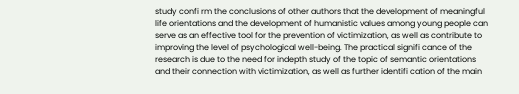study confi rm the conclusions of other authors that the development of meaningful life orientations and the development of humanistic values among young people can serve as an effective tool for the prevention of victimization, as well as contribute to improving the level of psychological well-being. The practical signifi cance of the research is due to the need for indepth study of the topic of semantic orientations and their connection with victimization, as well as further identifi cation of the main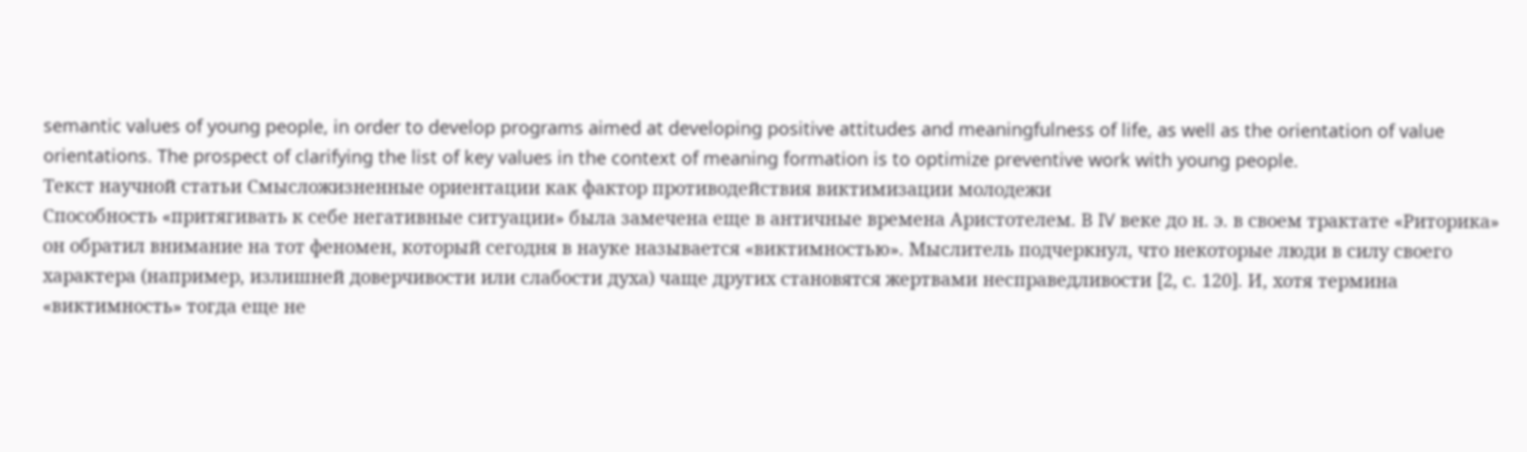semantic values of young people, in order to develop programs aimed at developing positive attitudes and meaningfulness of life, as well as the orientation of value orientations. The prospect of clarifying the list of key values in the context of meaning formation is to optimize preventive work with young people.
Текст научной статьи Смысложизненные ориентации как фактор противодействия виктимизации молодежи
Способность «притягивать к себе негативные ситуации» была замечена еще в античные времена Аристотелем. В IV веке до н. э. в своем трактате «Риторика» он обратил внимание на тот феномен, который сегодня в науке называется «виктимностью». Мыслитель подчеркнул, что некоторые люди в силу своего характера (например, излишней доверчивости или слабости духа) чаще других становятся жертвами несправедливости [2, с. 120]. И, хотя термина «виктимность» тогда еще не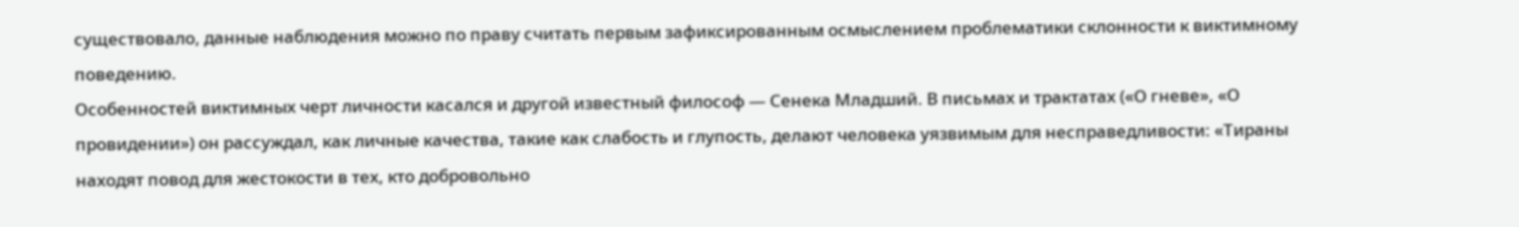существовало, данные наблюдения можно по праву считать первым зафиксированным осмыслением проблематики склонности к виктимному поведению.
Особенностей виктимных черт личности касался и другой известный философ — Сенека Младший. В письмах и трактатах («О гневе», «О провидении») он рассуждал, как личные качества, такие как слабость и глупость, делают человека уязвимым для несправедливости: «Тираны находят повод для жестокости в тех, кто добровольно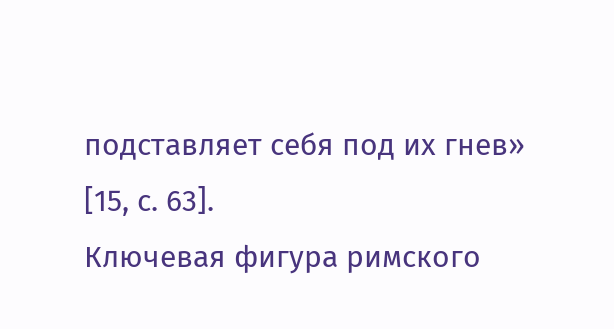подставляет себя под их гнев» [15, с. 63].
Ключевая фигура римского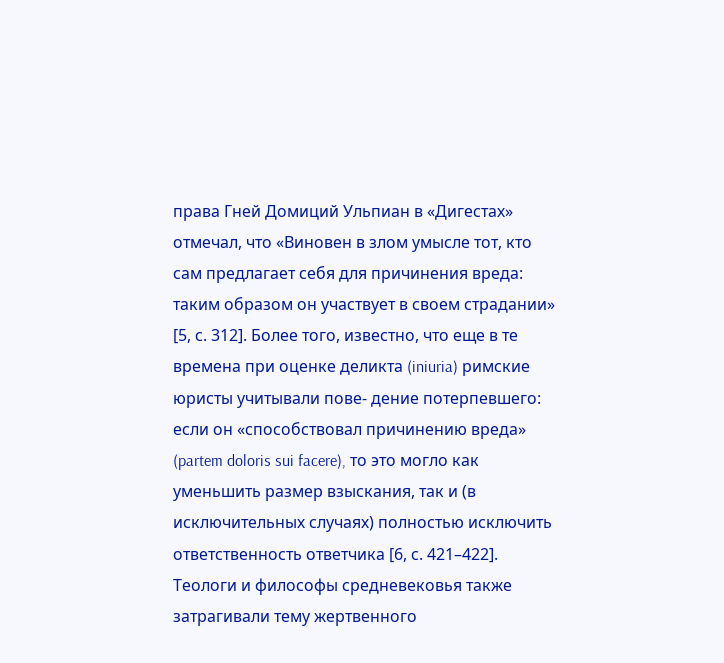права Гней Домиций Ульпиан в «Дигестах» отмечал, что «Виновен в злом умысле тот, кто сам предлагает себя для причинения вреда: таким образом он участвует в своем страдании» [5, с. 312]. Более того, известно, что еще в те времена при оценке деликта (iniuria) римские юристы учитывали пове- дение потерпевшего: если он «способствовал причинению вреда» (partem doloris sui facere), то это могло как уменьшить размер взыскания, так и (в исключительных случаях) полностью исключить ответственность ответчика [6, с. 421–422].
Теологи и философы средневековья также затрагивали тему жертвенного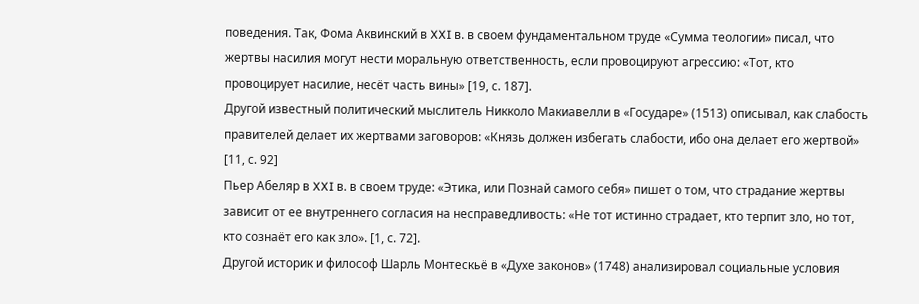поведения. Так, Фома Аквинский в XXI в. в своем фундаментальном труде «Сумма теологии» писал, что жертвы насилия могут нести моральную ответственность, если провоцируют агрессию: «Тот, кто провоцирует насилие, несёт часть вины» [19, с. 187].
Другой известный политический мыслитель Никколо Макиавелли в «Государе» (1513) описывал, как слабость правителей делает их жертвами заговоров: «Князь должен избегать слабости, ибо она делает его жертвой» [11, с. 92]
Пьер Абеляр в XXI в. в своем труде: «Этика, или Познай самого себя» пишет о том, что страдание жертвы зависит от ее внутреннего согласия на несправедливость: «Не тот истинно страдает, кто терпит зло, но тот, кто сознаёт его как зло». [1, с. 72].
Другой историк и философ Шарль Монтескьё в «Духе законов» (1748) анализировал социальные условия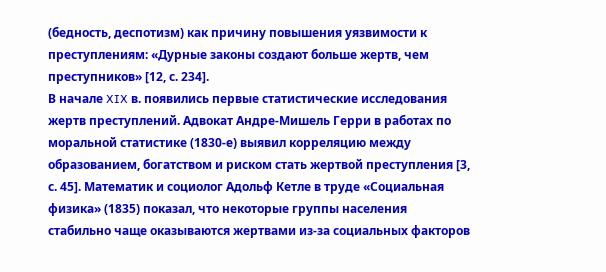(бедность, деспотизм) как причину повышения уязвимости к преступлениям: «Дурные законы создают больше жертв, чем преступников» [12, с. 234].
В начале XIX в. появились первые статистические исследования жертв преступлений. Адвокат Андре-Мишель Герри в работах по моральной статистике (1830-е) выявил корреляцию между образованием, богатством и риском стать жертвой преступления [3, с. 45]. Математик и социолог Адольф Кетле в труде «Социальная физика» (1835) показал, что некоторые группы населения стабильно чаще оказываются жертвами из-за социальных факторов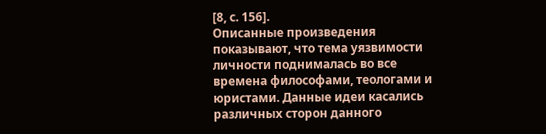[8, с. 156].
Описанные произведения показывают, что тема уязвимости личности поднималась во все времена философами, теологами и юристами. Данные идеи касались различных сторон данного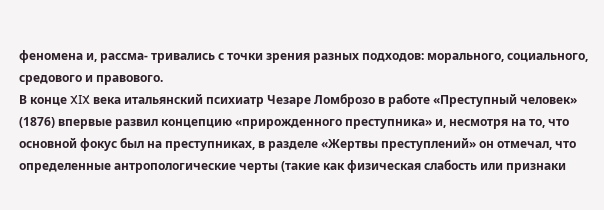феномена и, рассма- тривались с точки зрения разных подходов: морального, социального, средового и правового.
В конце XIX века итальянский психиатр Чезаре Ломброзо в работе «Преступный человек» (1876) впервые развил концепцию «прирожденного преступника» и, несмотря на то, что основной фокус был на преступниках, в разделе «Жертвы преступлений» он отмечал, что определенные антропологические черты (такие как физическая слабость или признаки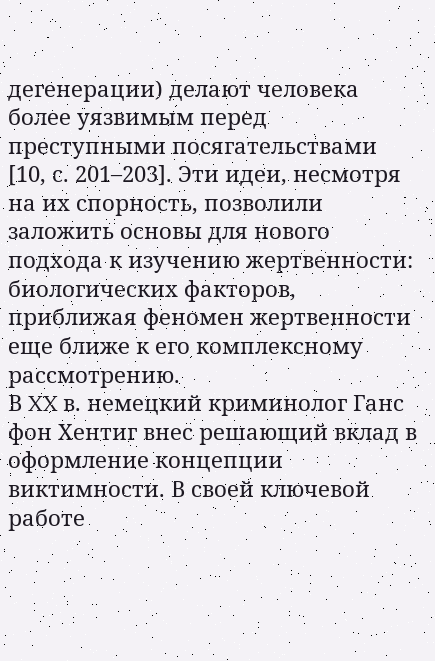дегенерации) делают человека более уязвимым перед преступными посягательствами [10, с. 201–203]. Эти идеи, несмотря на их спорность, позволили заложить основы для нового подхода к изучению жертвенности: биологических факторов, приближая феномен жертвенности еще ближе к его комплексному рассмотрению.
В XX в. немецкий криминолог Ганс фон Хентиг внес решающий вклад в оформление концепции виктимности. В своей ключевой работе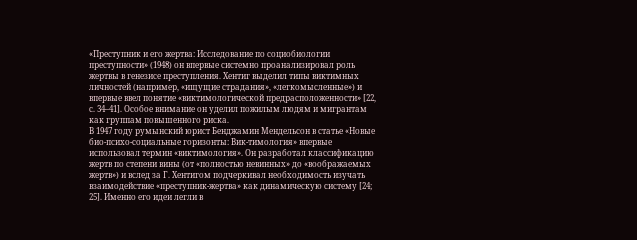«Преступник и его жертва: Исследование по социобиологии преступности» (1948) он впервые системно проанализировал роль жертвы в генезисе преступления. Хентиг выделил типы виктимных личностей (например, «ищущие страдания», «легкомысленные») и впервые ввел понятие «виктимологической предрасположенности» [22, с. 34–41]. Особое внимание он уделил пожилым людям и мигрантам как группам повышенного риска.
В 1947 году румынский юрист Бенджамин Мендельсон в статье «Новые био-психо-социальные горизонты: Вик-тимология» впервые использовал термин «виктимология». Он разработал классификацию жертв по степени вины (от «полностью невинных» до «воображаемых жертв») и вслед за Г. Хентигом подчеркивал необходимость изучать взаимодействие «преступник-жертва» как динамическую систему [24; 25]. Именно его идеи легли в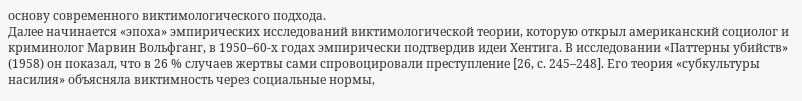основу современного виктимологического подхода.
Далее начинается «эпоха» эмпирических исследований виктимологической теории, которую открыл американский социолог и криминолог Марвин Вольфганг, в 1950–60-х годах эмпирически подтвердив идеи Хентига. В исследовании «Паттерны убийств» (1958) он показал, что в 26 % случаев жертвы сами спровоцировали преступление [26, с. 245–248]. Его теория «субкультуры насилия» объясняла виктимность через социальные нормы,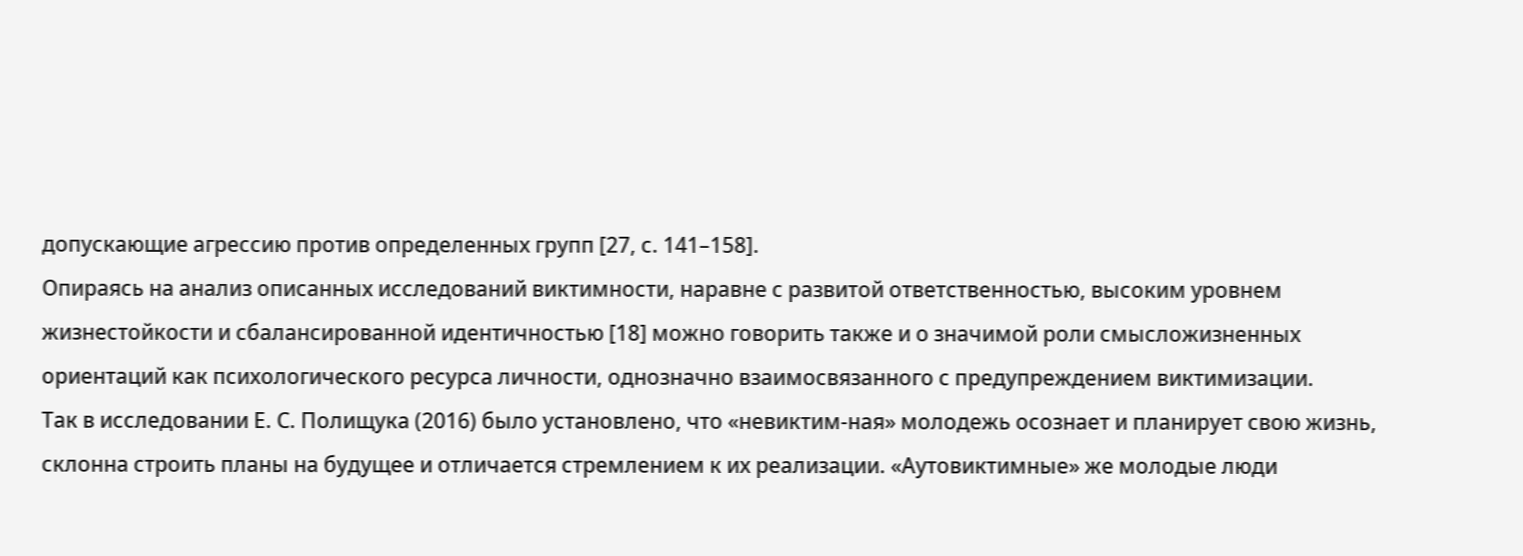допускающие агрессию против определенных групп [27, с. 141–158].
Опираясь на анализ описанных исследований виктимности, наравне с развитой ответственностью, высоким уровнем жизнестойкости и сбалансированной идентичностью [18] можно говорить также и о значимой роли смысложизненных ориентаций как психологического ресурса личности, однозначно взаимосвязанного с предупреждением виктимизации.
Так в исследовании Е. С. Полищука (2016) было установлено, что «невиктим-ная» молодежь осознает и планирует свою жизнь, склонна строить планы на будущее и отличается стремлением к их реализации. «Аутовиктимные» же молодые люди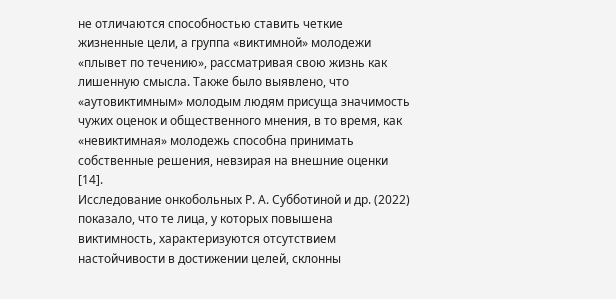не отличаются способностью ставить четкие жизненные цели, а группа «виктимной» молодежи «плывет по течению», рассматривая свою жизнь как лишенную смысла. Также было выявлено, что «аутовиктимным» молодым людям присуща значимость чужих оценок и общественного мнения, в то время, как «невиктимная» молодежь способна принимать собственные решения, невзирая на внешние оценки [14].
Исследование онкобольных Р. А. Субботиной и др. (2022) показало, что те лица, у которых повышена виктимность, характеризуются отсутствием настойчивости в достижении целей, склонны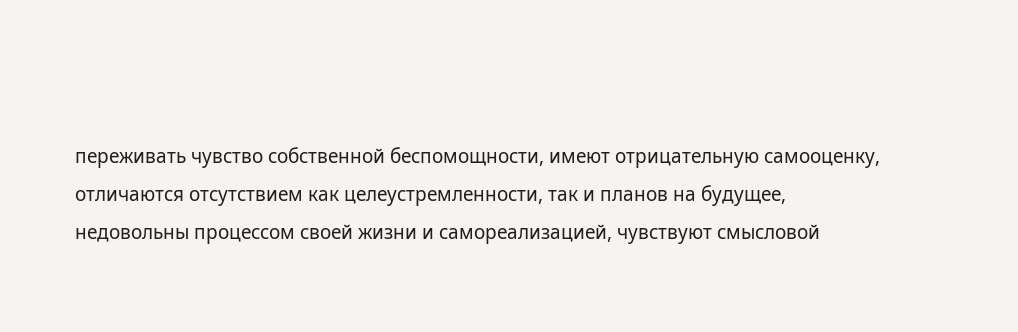переживать чувство собственной беспомощности, имеют отрицательную самооценку, отличаются отсутствием как целеустремленности, так и планов на будущее, недовольны процессом своей жизни и самореализацией, чувствуют смысловой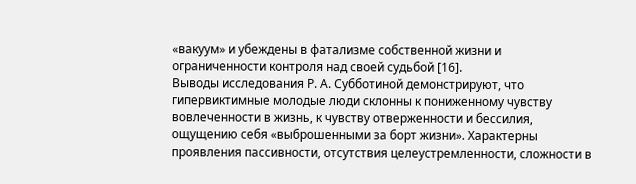«вакуум» и убеждены в фатализме собственной жизни и ограниченности контроля над своей судьбой [16].
Выводы исследования Р. А. Субботиной демонстрируют, что гипервиктимные молодые люди склонны к пониженному чувству вовлеченности в жизнь, к чувству отверженности и бессилия, ощущению себя «выброшенными за борт жизни». Характерны проявления пассивности, отсутствия целеустремленности, сложности в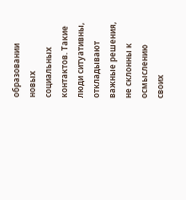образовании новых социальных контактов. Такие люди ситуативны, откладывают важные решения, не склонны к осмыслению своих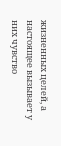жизненных целей, а настоящее вызывает у них чувство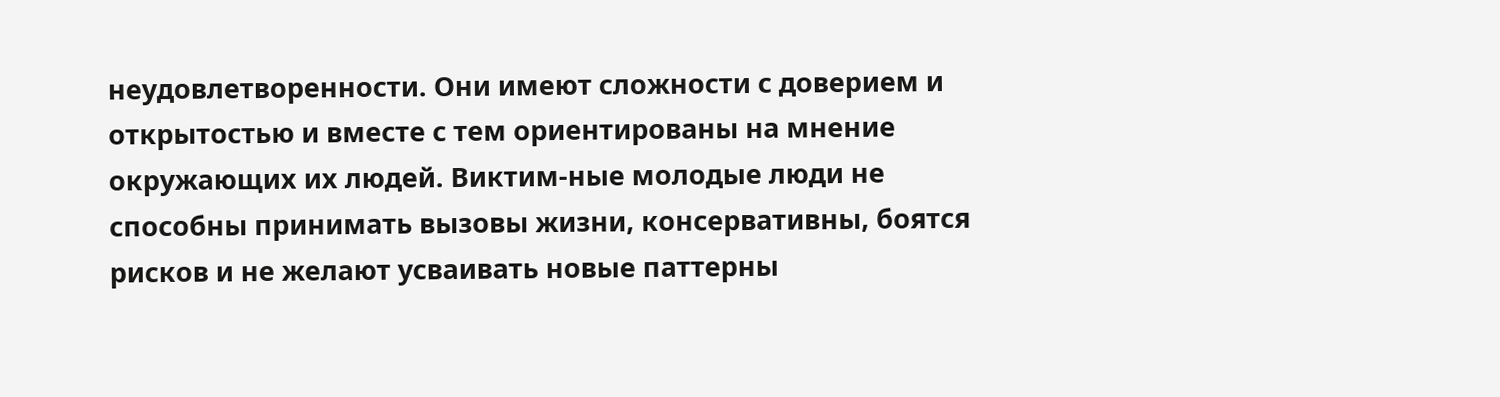неудовлетворенности. Они имеют сложности с доверием и открытостью и вместе с тем ориентированы на мнение окружающих их людей. Виктим-ные молодые люди не способны принимать вызовы жизни, консервативны, боятся рисков и не желают усваивать новые паттерны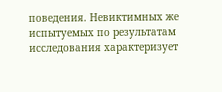поведения. Невиктимных же испытуемых по результатам исследования характеризует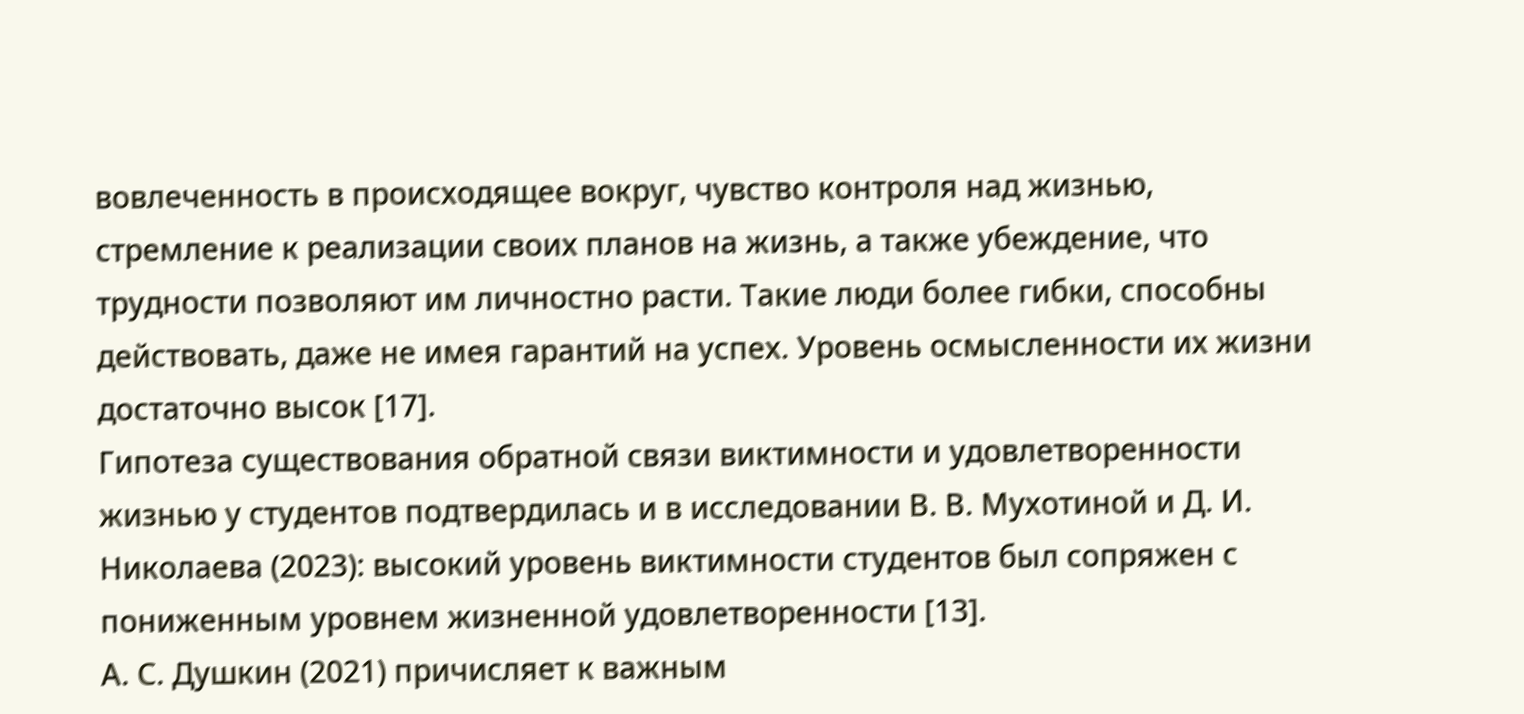вовлеченность в происходящее вокруг, чувство контроля над жизнью, стремление к реализации своих планов на жизнь, а также убеждение, что трудности позволяют им личностно расти. Такие люди более гибки, способны действовать, даже не имея гарантий на успех. Уровень осмысленности их жизни достаточно высок [17].
Гипотеза существования обратной связи виктимности и удовлетворенности жизнью у студентов подтвердилась и в исследовании В. В. Мухотиной и Д. И. Николаева (2023): высокий уровень виктимности студентов был сопряжен с пониженным уровнем жизненной удовлетворенности [13].
А. С. Душкин (2021) причисляет к важным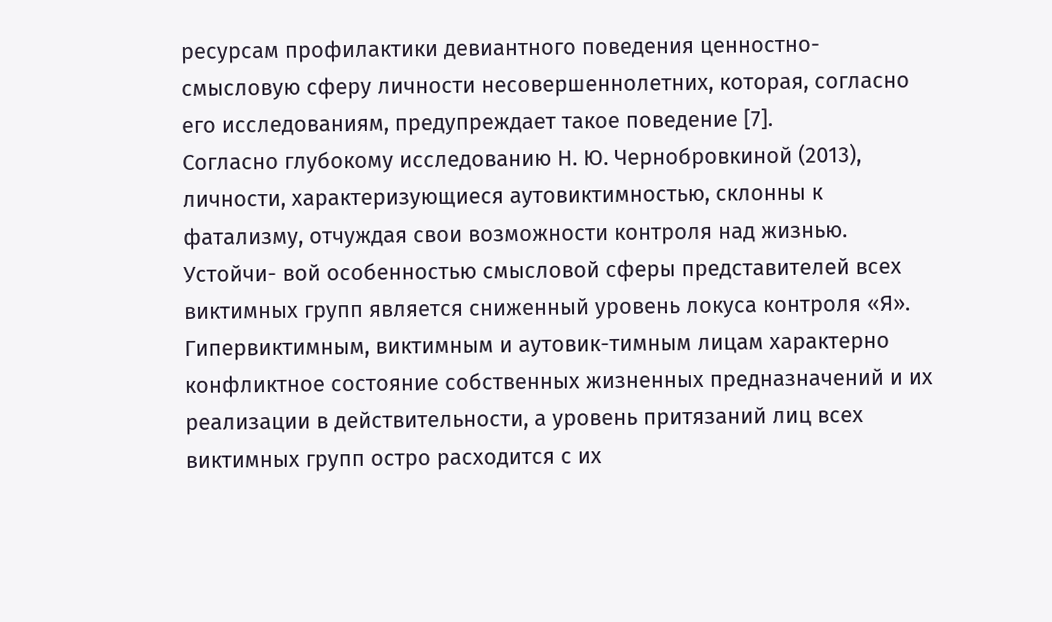ресурсам профилактики девиантного поведения ценностно-смысловую сферу личности несовершеннолетних, которая, согласно его исследованиям, предупреждает такое поведение [7].
Согласно глубокому исследованию Н. Ю. Чернобровкиной (2013), личности, характеризующиеся аутовиктимностью, склонны к фатализму, отчуждая свои возможности контроля над жизнью. Устойчи- вой особенностью смысловой сферы представителей всех виктимных групп является сниженный уровень локуса контроля «Я». Гипервиктимным, виктимным и аутовик-тимным лицам характерно конфликтное состояние собственных жизненных предназначений и их реализации в действительности, а уровень притязаний лиц всех виктимных групп остро расходится с их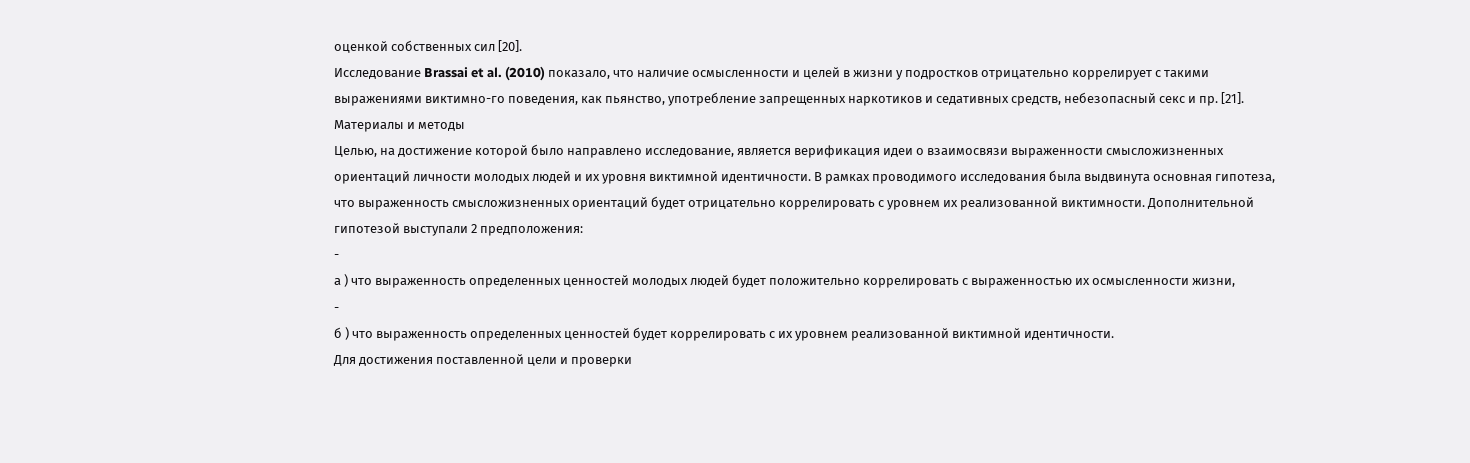оценкой собственных сил [20].
Исследование Brassai et al. (2010) показало, что наличие осмысленности и целей в жизни у подростков отрицательно коррелирует с такими выражениями виктимно-го поведения, как пьянство, употребление запрещенных наркотиков и седативных средств, небезопасный секс и пр. [21].
Материалы и методы
Целью, на достижение которой было направлено исследование, является верификация идеи о взаимосвязи выраженности смысложизненных ориентаций личности молодых людей и их уровня виктимной идентичности. В рамках проводимого исследования была выдвинута основная гипотеза, что выраженность смысложизненных ориентаций будет отрицательно коррелировать с уровнем их реализованной виктимности. Дополнительной гипотезой выступали 2 предположения:
-
а ) что выраженность определенных ценностей молодых людей будет положительно коррелировать с выраженностью их осмысленности жизни,
-
б ) что выраженность определенных ценностей будет коррелировать с их уровнем реализованной виктимной идентичности.
Для достижения поставленной цели и проверки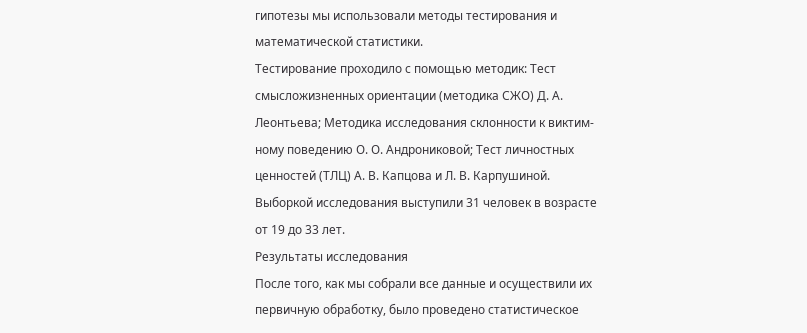гипотезы мы использовали методы тестирования и математической статистики.
Тестирование проходило с помощью методик: Тест смысложизненных ориентации (методика СЖО) Д. А. Леонтьева; Методика исследования склонности к виктим-ному поведению О. О. Андрониковой; Тест личностных ценностей (ТЛЦ) А. В. Капцова и Л. В. Карпушиной.
Выборкой исследования выступили 31 человек в возрасте от 19 до 33 лет.
Результаты исследования
После того, как мы собрали все данные и осуществили их первичную обработку, было проведено статистическое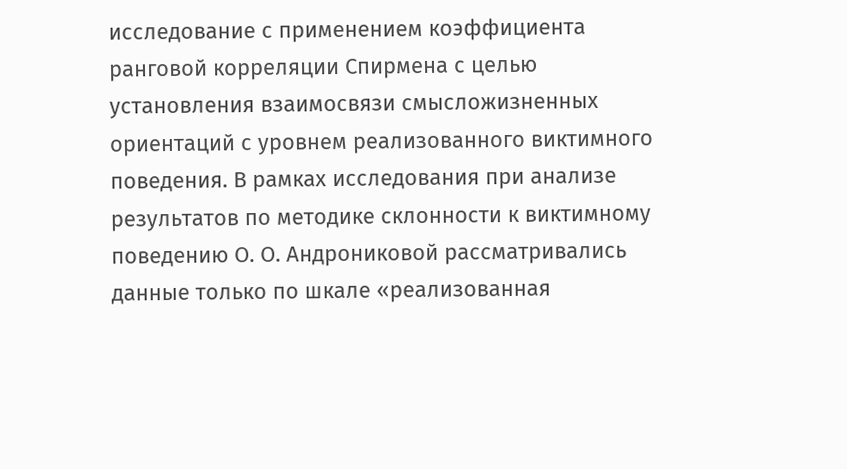исследование с применением коэффициента ранговой корреляции Спирмена с целью установления взаимосвязи смысложизненных ориентаций с уровнем реализованного виктимного поведения. В рамках исследования при анализе результатов по методике склонности к виктимному поведению О. О. Андрониковой рассматривались данные только по шкале «реализованная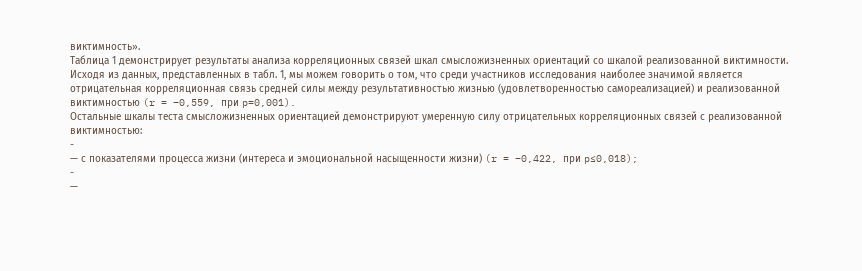виктимность».
Таблица 1 демонстрирует результаты анализа корреляционных связей шкал смысложизненных ориентаций со шкалой реализованной виктимности.
Исходя из данных, представленных в табл. 1, мы можем говорить о том, что среди участников исследования наиболее значимой является отрицательная корреляционная связь средней силы между результативностью жизнью (удовлетворенностью самореализацией) и реализованной виктимностью (r = –0,559, при p=0,001).
Остальные шкалы теста смысложизненных ориентацией демонстрируют умеренную силу отрицательных корреляционных связей с реализованной виктимностью:
-
— с показателями процесса жизни (интереса и эмоциональной насыщенности жизни) (r = –0,422, при p≤0,018);
-
—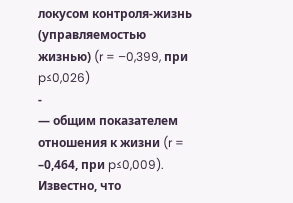локусом контроля-жизнь (управляемостью жизнью) (r = –0,399, при p≤0,026)
-
— общим показателем отношения к жизни (r = –0,464, при p≤0,009).
Известно, что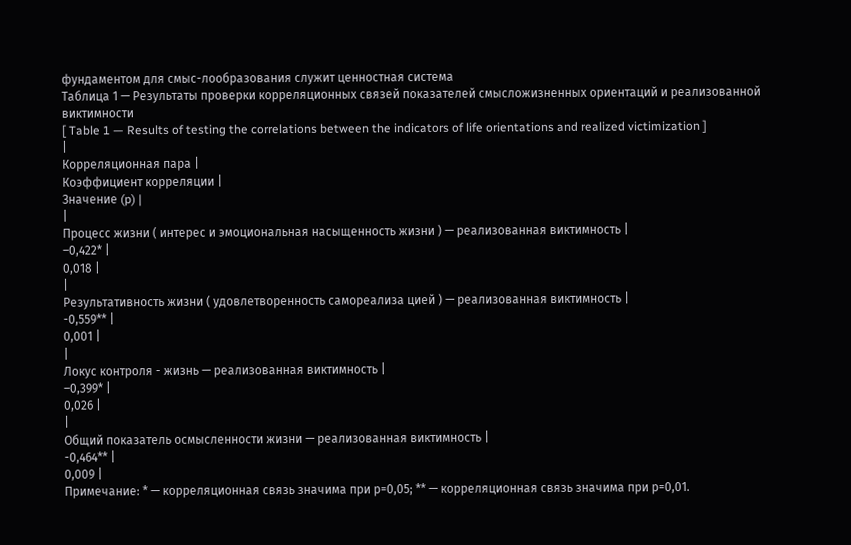фундаментом для смыс-лообразования служит ценностная система
Таблица 1 — Результаты проверки корреляционных связей показателей смысложизненных ориентаций и реализованной виктимности
[ Table 1 — Results of testing the correlations between the indicators of life orientations and realized victimization ]
|
Корреляционная пара |
Коэффициент корреляции |
Значение (p) |
|
Процесс жизни ( интерес и эмоциональная насыщенность жизни ) — реализованная виктимность |
–0,422* |
0,018 |
|
Результативность жизни ( удовлетворенность самореализа цией ) — реализованная виктимность |
-0,559** |
0,001 |
|
Локус контроля - жизнь — реализованная виктимность |
–0,399* |
0,026 |
|
Общий показатель осмысленности жизни — реализованная виктимность |
-0,464** |
0,009 |
Примечание: * — корреляционная связь значима при р=0,05; ** — корреляционная связь значима при р=0,01.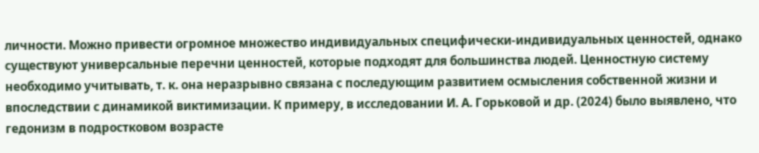личности. Можно привести огромное множество индивидуальных специфически-индивидуальных ценностей, однако существуют универсальные перечни ценностей, которые подходят для большинства людей. Ценностную систему необходимо учитывать, т. к. она неразрывно связана с последующим развитием осмысления собственной жизни и впоследствии с динамикой виктимизации. К примеру, в исследовании И. А. Горьковой и др. (2024) было выявлено, что гедонизм в подростковом возрасте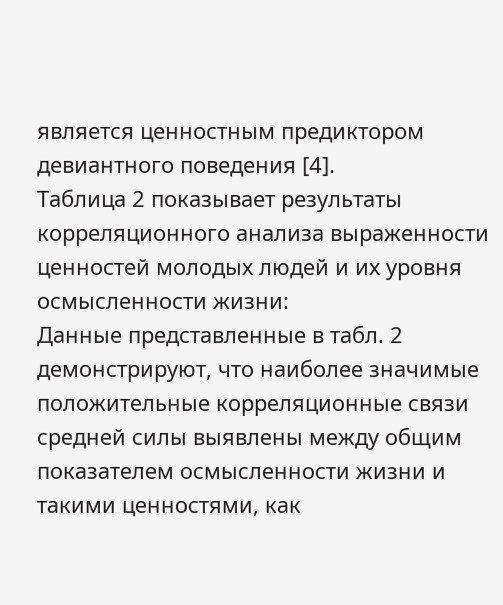является ценностным предиктором девиантного поведения [4].
Таблица 2 показывает результаты корреляционного анализа выраженности ценностей молодых людей и их уровня осмысленности жизни:
Данные представленные в табл. 2 демонстрируют, что наиболее значимые положительные корреляционные связи средней силы выявлены между общим показателем осмысленности жизни и такими ценностями, как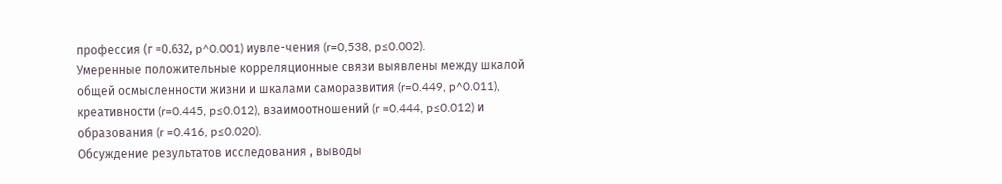профессия (г =0.632, p^0.001) иувле-чения (r=0,538, p≤0.002).
Умеренные положительные корреляционные связи выявлены между шкалой общей осмысленности жизни и шкалами саморазвития (r=0.449, p^0.011), креативности (r=0.445, p≤0.012), взаимоотношений (r =0.444, p≤0.012) и образования (r =0.416, p≤0.020).
Обсуждение результатов исследования , выводы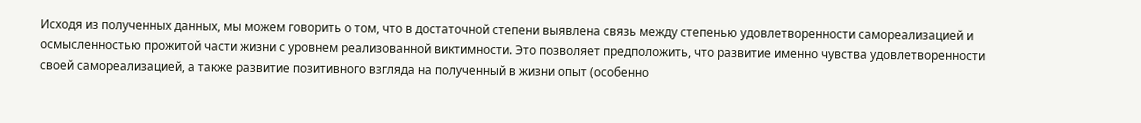Исходя из полученных данных, мы можем говорить о том, что в достаточной степени выявлена связь между степенью удовлетворенности самореализацией и осмысленностью прожитой части жизни с уровнем реализованной виктимности. Это позволяет предположить, что развитие именно чувства удовлетворенности своей самореализацией, а также развитие позитивного взгляда на полученный в жизни опыт (особенно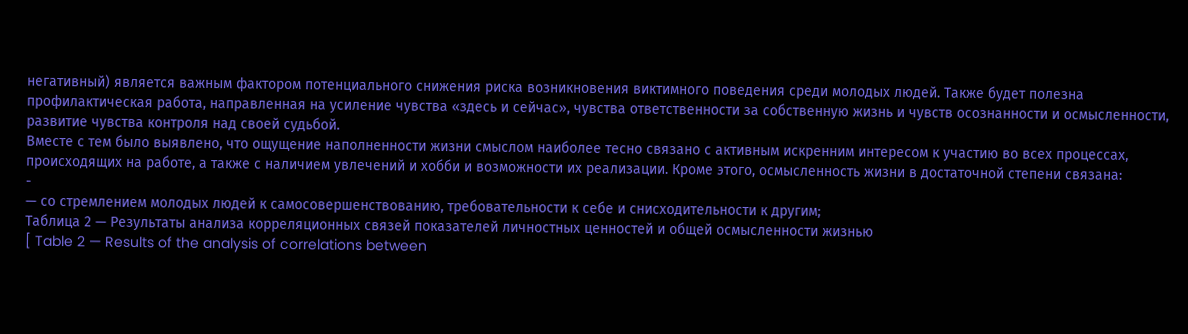негативный) является важным фактором потенциального снижения риска возникновения виктимного поведения среди молодых людей. Также будет полезна профилактическая работа, направленная на усиление чувства «здесь и сейчас», чувства ответственности за собственную жизнь и чувств осознанности и осмысленности, развитие чувства контроля над своей судьбой.
Вместе с тем было выявлено, что ощущение наполненности жизни смыслом наиболее тесно связано с активным искренним интересом к участию во всех процессах, происходящих на работе, а также с наличием увлечений и хобби и возможности их реализации. Кроме этого, осмысленность жизни в достаточной степени связана:
-
— со стремлением молодых людей к самосовершенствованию, требовательности к себе и снисходительности к другим;
Таблица 2 — Результаты анализа корреляционных связей показателей личностных ценностей и общей осмысленности жизнью
[ Table 2 — Results of the analysis of correlations between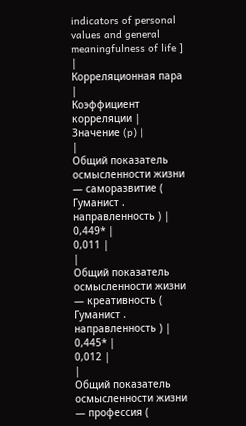indicators of personal values and general meaningfulness of life ]
|
Корреляционная пара |
Коэффициент корреляции |
Значение (p) |
|
Общий показатель осмысленности жизни — саморазвитие ( Гуманист . направленность ) |
0,449* |
0,011 |
|
Общий показатель осмысленности жизни — креативность ( Гуманист . направленность ) |
0,445* |
0,012 |
|
Общий показатель осмысленности жизни — профессия (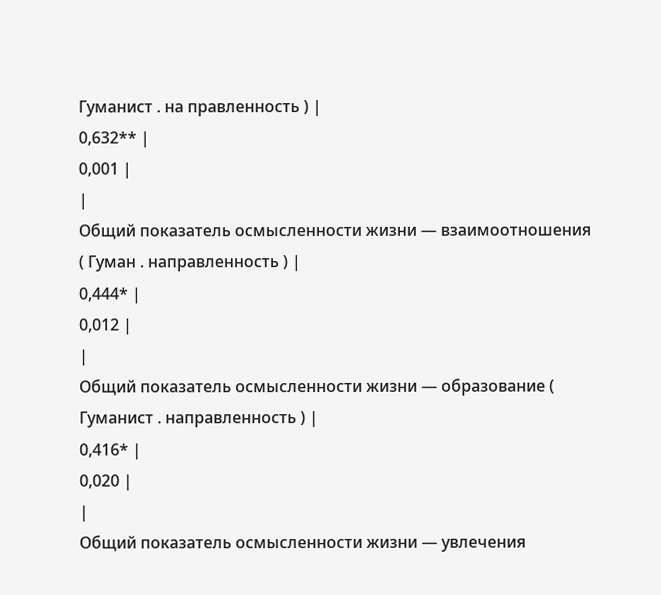Гуманист . на правленность ) |
0,632** |
0,001 |
|
Общий показатель осмысленности жизни — взаимоотношения ( Гуман . направленность ) |
0,444* |
0,012 |
|
Общий показатель осмысленности жизни — образование ( Гуманист . направленность ) |
0,416* |
0,020 |
|
Общий показатель осмысленности жизни — увлечения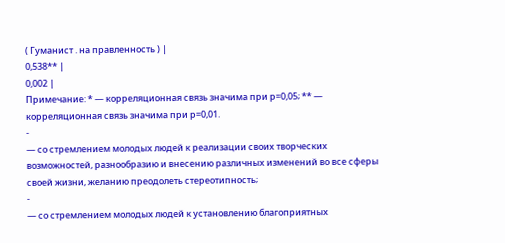( Гуманист . на правленность ) |
0,538** |
0,002 |
Примечание: * — корреляционная связь значима при р=0,05; ** — корреляционная связь значима при р=0,01.
-
— со стремлением молодых людей к реализации своих творческих возможностей, разнообразию и внесению различных изменений во все сферы своей жизни, желанию преодолеть стереотипность;
-
— со стремлением молодых людей к установлению благоприятных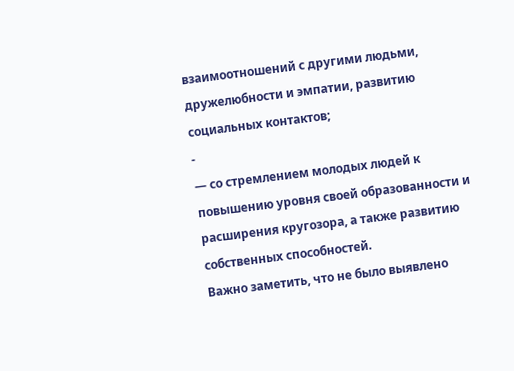взаимоотношений с другими людьми, дружелюбности и эмпатии, развитию социальных контактов;
-
— со стремлением молодых людей к повышению уровня своей образованности и расширения кругозора, а также развитию собственных способностей.
Важно заметить, что не было выявлено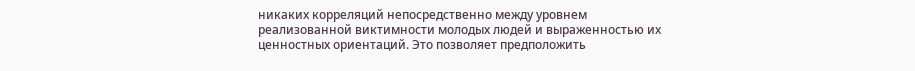никаких корреляций непосредственно между уровнем реализованной виктимности молодых людей и выраженностью их ценностных ориентаций. Это позволяет предположить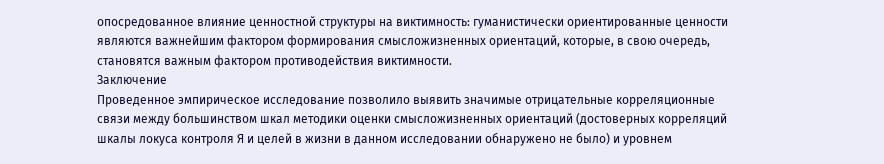опосредованное влияние ценностной структуры на виктимность: гуманистически ориентированные ценности являются важнейшим фактором формирования смысложизненных ориентаций, которые, в свою очередь, становятся важным фактором противодействия виктимности.
Заключение
Проведенное эмпирическое исследование позволило выявить значимые отрицательные корреляционные связи между большинством шкал методики оценки смысложизненных ориентаций (достоверных корреляций шкалы локуса контроля Я и целей в жизни в данном исследовании обнаружено не было) и уровнем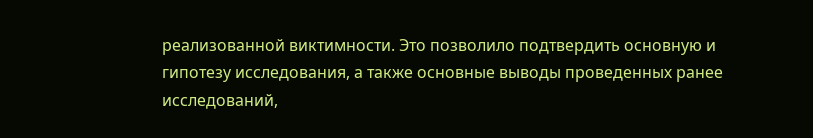реализованной виктимности. Это позволило подтвердить основную и гипотезу исследования, а также основные выводы проведенных ранее исследований,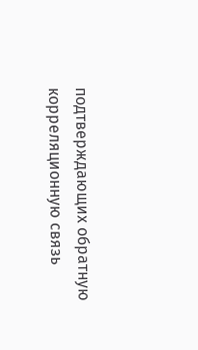подтверждающих обратную корреляционную связь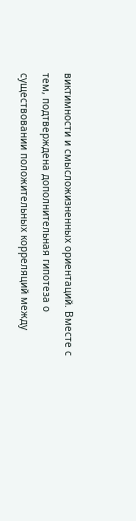виктимности и смысложизненных ориентаций. Вместе с тем, подтверждена дополнительная гипотеза о существовании положительных корреляций между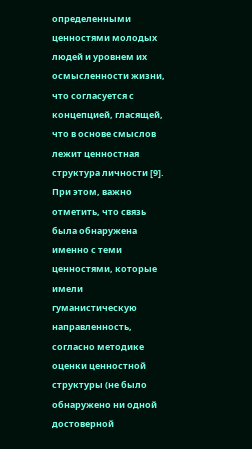определенными ценностями молодых людей и уровнем их осмысленности жизни, что согласуется с концепцией, гласящей, что в основе смыслов лежит ценностная структура личности [9]. При этом, важно отметить, что связь была обнаружена именно с теми ценностями, которые имели гуманистическую направленность, согласно методике оценки ценностной структуры (не было обнаружено ни одной достоверной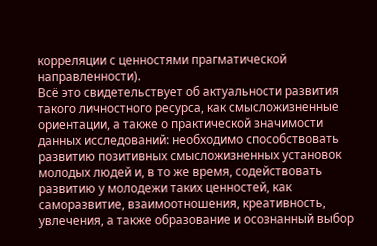корреляции с ценностями прагматической направленности).
Всё это свидетельствует об актуальности развития такого личностного ресурса, как смысложизненные ориентации, а также о практической значимости данных исследований: необходимо способствовать развитию позитивных смысложизненных установок молодых людей и, в то же время, содействовать развитию у молодежи таких ценностей, как саморазвитие, взаимоотношения, креативность, увлечения, а также образование и осознанный выбор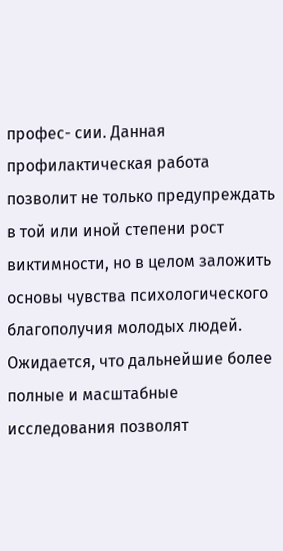профес- сии. Данная профилактическая работа позволит не только предупреждать в той или иной степени рост виктимности, но в целом заложить основы чувства психологического благополучия молодых людей.
Ожидается, что дальнейшие более полные и масштабные исследования позволят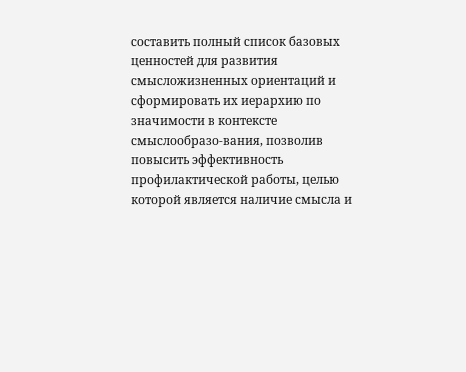составить полный список базовых ценностей для развития смысложизненных ориентаций и сформировать их иерархию по значимости в контексте смыслообразо-вания, позволив повысить эффективность профилактической работы, целью которой является наличие смысла и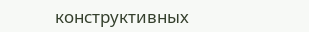конструктивных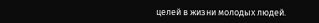целей в жизни молодых людей.